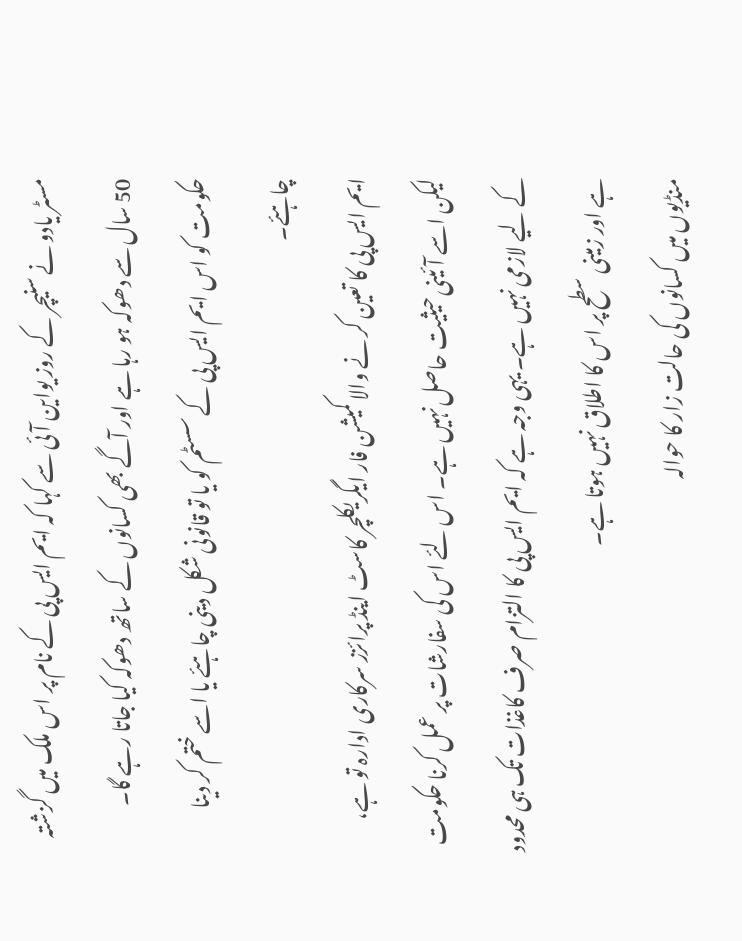مسٹر یادو نے سنیچر کے روز یواین آئی سے کہا کہ ایم ایس پی کے نام پر اس ملک میں گزشتہ 50 سال سے دھوکہ ہو رہا ہے اور آگے بھی کسانوں کے ساتھ دھوکہ کیا جاتا رہے گا۔ حکومت کو اس ایم ایس پی کے سسٹم کو یا تو قانونی شکل دینی چاہئے یا اسے ختم کر دینا چاہئے۔
ایم ایس پی کا تعین کر نے والا کمیشن فار ایگریکلچر کاسٹ اینڈ پرائزز سرکاری ادارہ تو ہے، لیکن اسے آئینی حیثیت حاصل نہیں ہے۔ اس لئے اس کی سفارشات پر عمل کرنا حکومت کے لیے لازمی نہیں ہے۔ یہی وجہ ہے کہ ایم ایس پی کا التزام صرف کاغذات تک ہی محدود ہے اور زمینی سطح پر اس کا اطلاق نہیں ہوتا ہے۔
منڈیوں میں کسانوں کی حالت زار کا حوالہ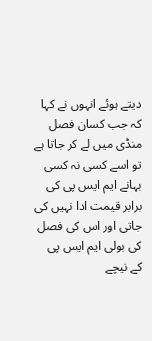دیتے ہوئے انہوں نے کہا کہ جب کسان فصل منڈی میں لے کر جاتا ہے تو اسے کسی نہ کسی بہانے ایم ایس پی کی برابر قیمت ادا نہیں کی جاتی اور اس کی فصل کی بولی ایم ایس پی کے نیچے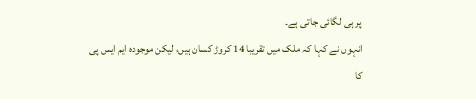پر ہی لگائی جاتی ہے۔
انہوں نے کہا کہ ملک میں تقریبا 14 کروڑ کسان ہیں، لیکن موجودہ ایم ایس پی کا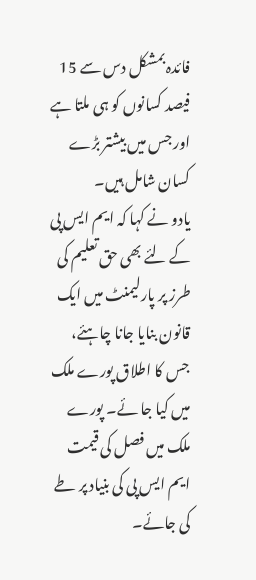فائدہ بمشکل دس سے 15 فیصد کسانوں کو ہی ملتا ہے اور جس میں بیشتر بڑے کسان شامل ہیں۔
یادو نے کہا کہ ایم ایس پی کے لئے بھی حق تعلیم کی طرز پر پارلیمنٹ میں ایک قانون بنایا جانا چاہئے، جس کا اطلاق پورے ملک میں کیا جا ئے۔ پورے ملک میں فصل کی قیمت ایم ایس پی کی بنیاد پر طے کی جائے۔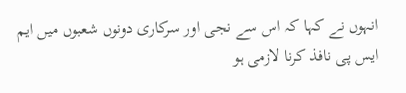انہوں نے کہا کہ اس سے نجی اور سرکاری دونوں شعبوں میں ایم ایس پی نافذ کرنا لازمی ہو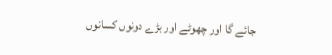جائے گا اور چھوٹے اور بڑے دونوں کسانوں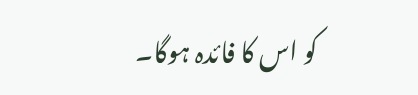کو اس کا فائدہ ہوگا۔